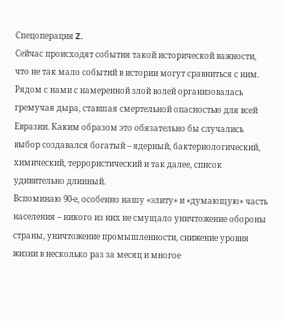Спецоперация Z.
Сейчас происходят события такой исторической важности, что не так мало событий в истории могут сравниться с ним.
Рядом с нами с намеренной злой волей организовалась гремучая дыра, ставшая смертельной опасностью для всей Евразии. Каким образом это обязательно бы случались выбор создавался богатый – ядерный, бактериологический, химический, террористический и так далее, список удивительно длинный.
Вспоминаю 90-е, особенно нашу «элиту» и «думающую» часть населения – никого из них не смущало уничтожение обороны страны, уничтожение промышленности, снижение уровня жизни в несколько раз за месяц и многое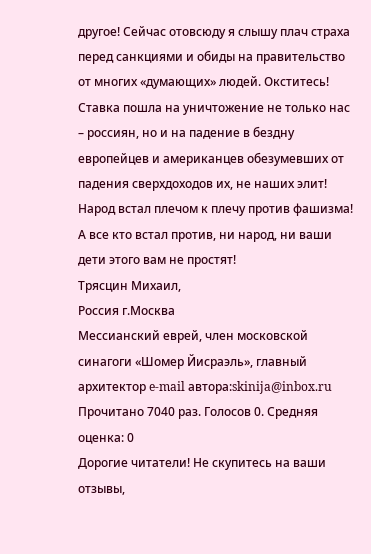другое! Сейчас отовсюду я слышу плач страха перед санкциями и обиды на правительство от многих «думающих» людей. Окститесь! Ставка пошла на уничтожение не только нас – россиян, но и на падение в бездну европейцев и американцев обезумевших от падения сверхдоходов их, не наших элит!
Народ встал плечом к плечу против фашизма! А все кто встал против, ни народ, ни ваши дети этого вам не простят!
Трясцин Михаил,
Россия г.Москва
Мессианский еврей, член московской синагоги «Шомер Йисраэль», главный архитектор e-mail автора:skinija@inbox.ru
Прочитано 7040 раз. Голосов 0. Средняя оценка: 0
Дорогие читатели! Не скупитесь на ваши отзывы,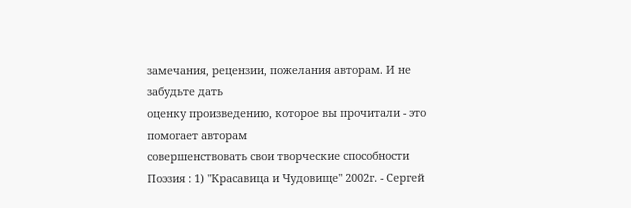замечания, рецензии, пожелания авторам. И не забудьте дать
оценку произведению, которое вы прочитали - это помогает авторам
совершенствовать свои творческие способности
Поэзия : 1) "Красавица и Чудовище" 2002г. - Сергей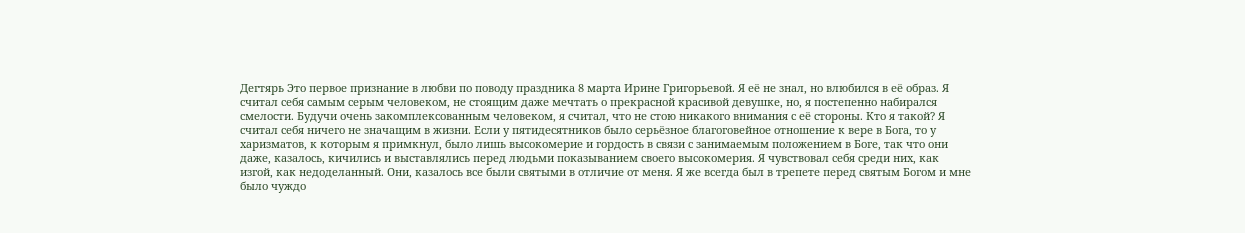Дегтярь Это первое признание в любви по поводу праздника 8 марта Ирине Григорьевой. Я её не знал, но влюбился в её образ. Я считал себя самым серым человеком, не стоящим даже мечтать о прекрасной красивой девушке, но, я постепенно набирался смелости. Будучи очень закомплексованным человеком, я считал, что не стою никакого внимания с её стороны. Кто я такой? Я считал себя ничего не значащим в жизни. Если у пятидесятников было серьёзное благоговейное отношение к вере в Бога, то у харизматов, к которым я примкнул, было лишь высокомерие и гордость в связи с занимаемым положением в Боге, так что они даже, казалось, кичились и выставлялись перед людьми показыванием своего высокомерия. Я чувствовал себя среди них, как изгой, как недоделанный. Они, казалось все были святыми в отличие от меня. Я же всегда был в трепете перед святым Богом и мне было чуждо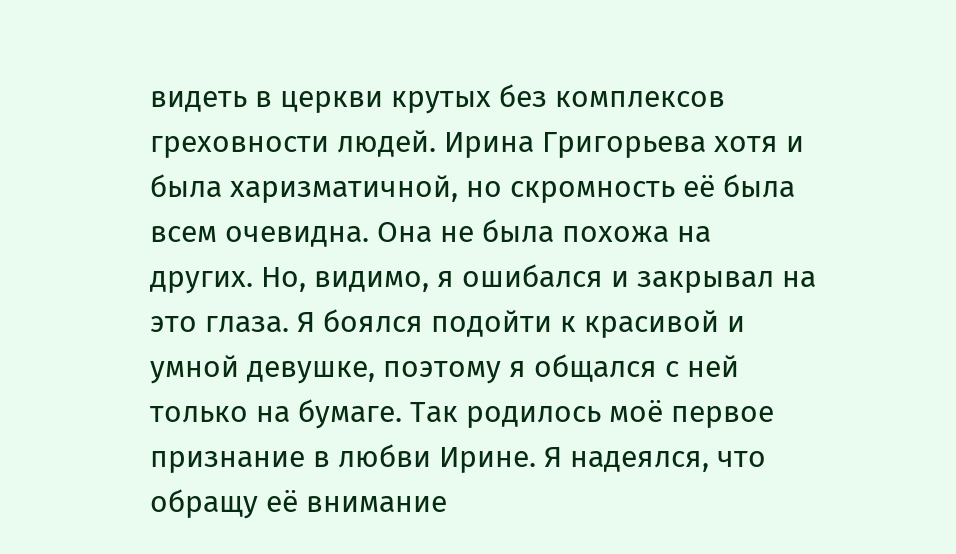видеть в церкви крутых без комплексов греховности людей. Ирина Григорьева хотя и была харизматичной, но скромность её была всем очевидна. Она не была похожа на других. Но, видимо, я ошибался и закрывал на это глаза. Я боялся подойти к красивой и умной девушке, поэтому я общался с ней только на бумаге. Так родилось моё первое признание в любви Ирине. Я надеялся, что обращу её внимание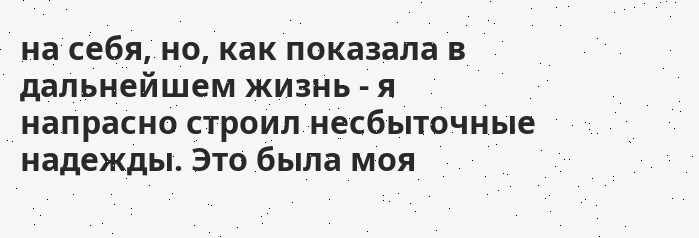на себя, но, как показала в дальнейшем жизнь - я напрасно строил несбыточные надежды. Это была моя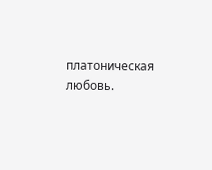платоническая любовь.